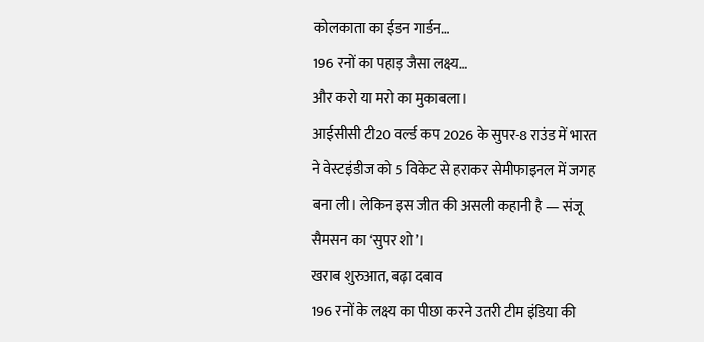कोलकाता का ईडन गार्डन…
196 रनों का पहाड़ जैसा लक्ष्य…
और करो या मरो का मुकाबला।
आईसीसी टी20 वर्ल्ड कप 2026 के सुपर-8 राउंड में भारत ने वेस्टइंडीज को 5 विकेट से हराकर सेमीफाइनल में जगह बना ली। लेकिन इस जीत की असली कहानी है — संजू सैमसन का ‘सुपर शो’।
खराब शुरुआत, बढ़ा दबाव
196 रनों के लक्ष्य का पीछा करने उतरी टीम इंडिया की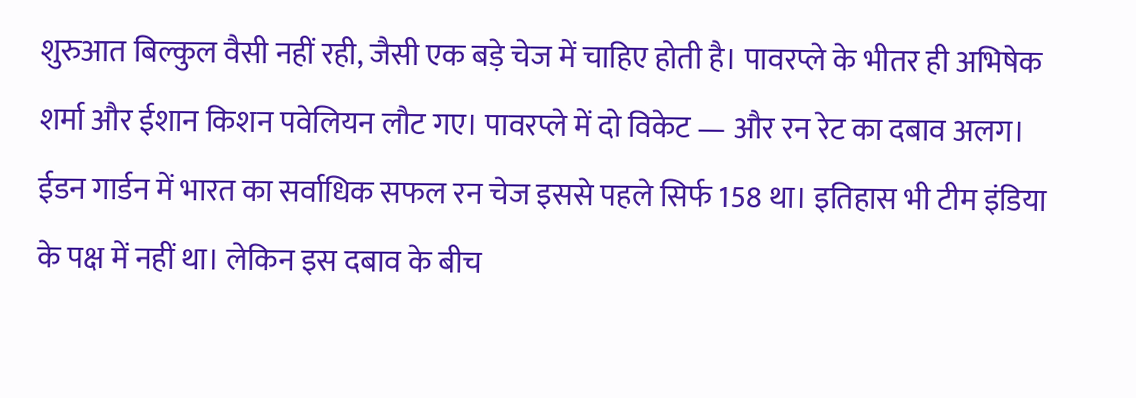शुरुआत बिल्कुल वैसी नहीं रही, जैसी एक बड़े चेज में चाहिए होती है। पावरप्ले के भीतर ही अभिषेक शर्मा और ईशान किशन पवेलियन लौट गए। पावरप्ले में दो विकेट — और रन रेट का दबाव अलग।
ईडन गार्डन में भारत का सर्वाधिक सफल रन चेज इससे पहले सिर्फ 158 था। इतिहास भी टीम इंडिया के पक्ष में नहीं था। लेकिन इस दबाव के बीच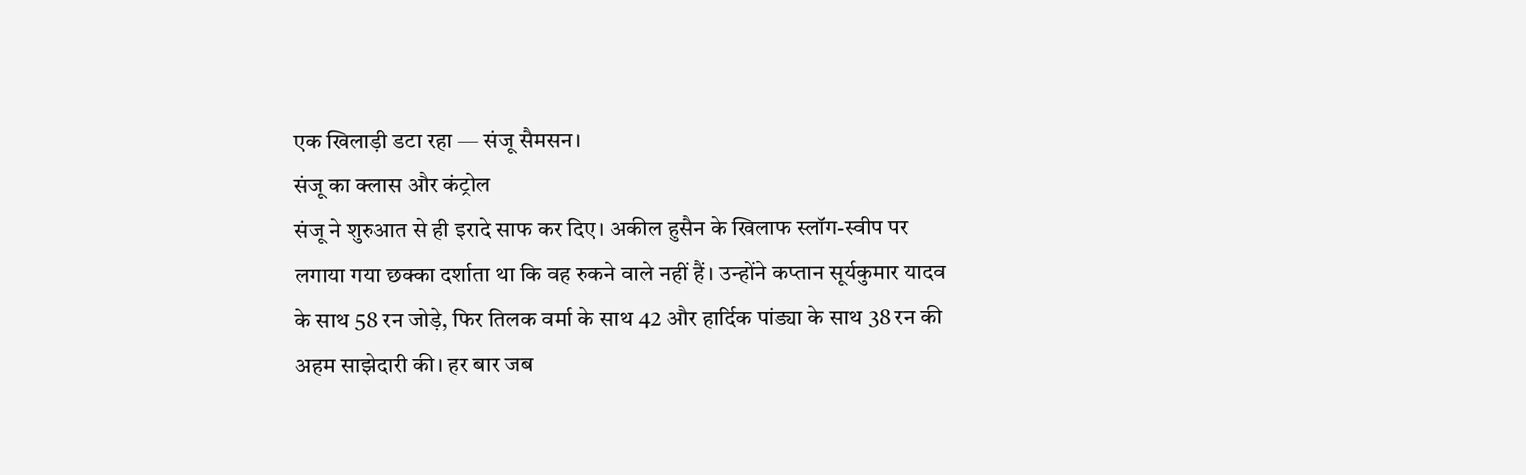एक खिलाड़ी डटा रहा — संजू सैमसन।
संजू का क्लास और कंट्रोल
संजू ने शुरुआत से ही इरादे साफ कर दिए। अकील हुसैन के खिलाफ स्लॉग-स्वीप पर लगाया गया छक्का दर्शाता था कि वह रुकने वाले नहीं हैं। उन्होंने कप्तान सूर्यकुमार यादव के साथ 58 रन जोड़े, फिर तिलक वर्मा के साथ 42 और हार्दिक पांड्या के साथ 38 रन की अहम साझेदारी की। हर बार जब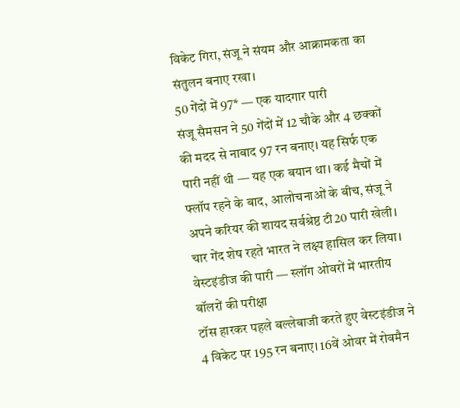विकेट गिरा, संजू ने संयम और आक्रामकता का संतुलन बनाए रखा।
50 गेंदों में 97* — एक यादगार पारी
संजू सैमसन ने 50 गेंदों में 12 चौके और 4 छक्कों की मदद से नाबाद 97 रन बनाए। यह सिर्फ एक पारी नहीं थी — यह एक बयान था। कई मैचों में फ्लॉप रहने के बाद, आलोचनाओं के बीच, संजू ने अपने करियर की शायद सर्वश्रेष्ठ टी20 पारी खेली। चार गेंद शेष रहते भारत ने लक्ष्य हासिल कर लिया।
वेस्टइंडीज की पारी — स्लॉग ओवरों में भारतीय बॉलरों की परीक्षा
टॉस हारकर पहले बल्लेबाजी करते हुए वेस्टइंडीज ने 4 विकेट पर 195 रन बनाए। 16वें ओवर में रोवमैन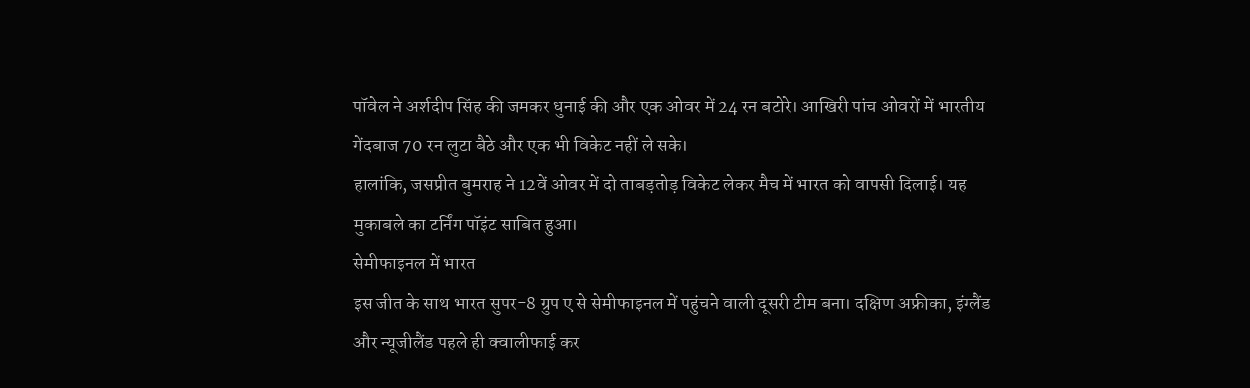पॉवेल ने अर्शदीप सिंह की जमकर धुनाई की और एक ओवर में 24 रन बटोरे। आखिरी पांच ओवरों में भारतीय गेंदबाज 70 रन लुटा बैठे और एक भी विकेट नहीं ले सके।
हालांकि, जसप्रीत बुमराह ने 12वें ओवर में दो ताबड़तोड़ विकेट लेकर मैच में भारत को वापसी दिलाई। यह मुकाबले का टर्निंग पॉइंट साबित हुआ।
सेमीफाइनल में भारत
इस जीत के साथ भारत सुपर-8 ग्रुप ए से सेमीफाइनल में पहुंचने वाली दूसरी टीम बना। दक्षिण अफ्रीका, इंग्लैंड और न्यूजीलैंड पहले ही क्वालीफाई कर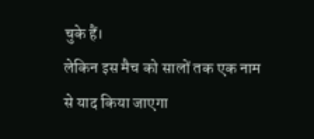चुके हैं।
लेकिन इस मैच को सालों तक एक नाम से याद किया जाएगा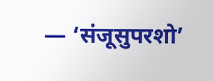— ‘संजूसुपरशो’